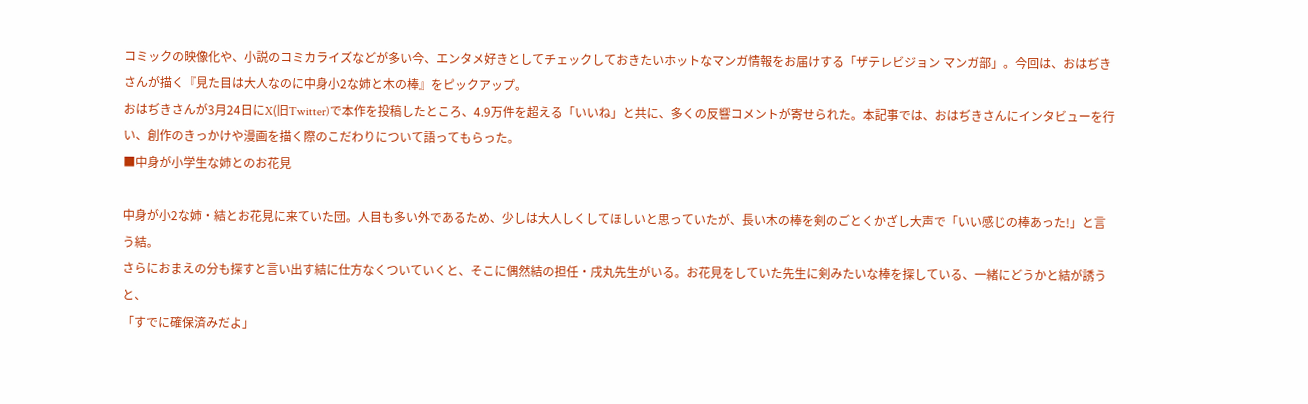コミックの映像化や、小説のコミカライズなどが多い今、エンタメ好きとしてチェックしておきたいホットなマンガ情報をお届けする「ザテレビジョン マンガ部」。今回は、おはぢきさんが描く『見た目は大人なのに中身小2な姉と木の棒』をピックアップ。
おはぢきさんが3月24日にX(旧Twitter)で本作を投稿したところ、4.9万件を超える「いいね」と共に、多くの反響コメントが寄せられた。本記事では、おはぢきさんにインタビューを行い、創作のきっかけや漫画を描く際のこだわりについて語ってもらった。
■中身が小学生な姉とのお花見

中身が小2な姉・結とお花見に来ていた団。人目も多い外であるため、少しは大人しくしてほしいと思っていたが、長い木の棒を剣のごとくかざし大声で「いい感じの棒あった!」と言う結。
さらにおまえの分も探すと言い出す結に仕方なくついていくと、そこに偶然結の担任・戌丸先生がいる。お花見をしていた先生に剣みたいな棒を探している、一緒にどうかと結が誘うと、
「すでに確保済みだよ」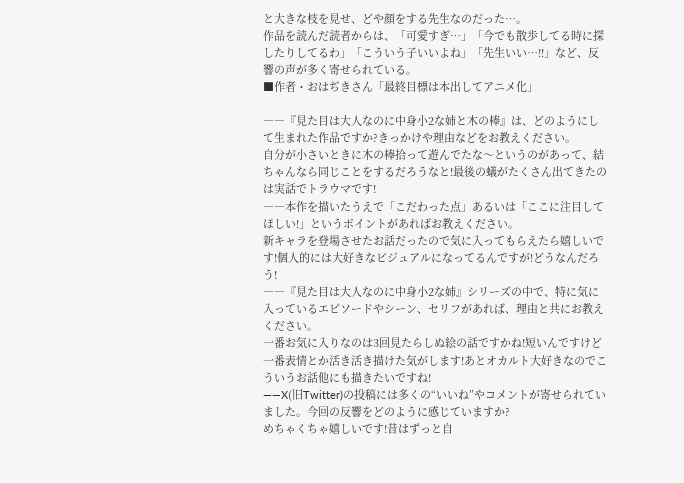と大きな枝を見せ、どや顔をする先生なのだった…。
作品を読んだ読者からは、「可愛すぎ…」「今でも散歩してる時に探したりしてるわ」「こういう子いいよね」「先生いい…!!」など、反響の声が多く寄せられている。
■作者・おはぢきさん「最終目標は本出してアニメ化」

――『見た目は大人なのに中身小2な姉と木の棒』は、どのようにして生まれた作品ですか?きっかけや理由などをお教えください。
自分が小さいときに木の棒拾って遊んでたな〜というのがあって、結ちゃんなら同じことをするだろうなと!最後の蟻がたくさん出てきたのは実話でトラウマです!
――本作を描いたうえで「こだわった点」あるいは「ここに注目してほしい!」というポイントがあればお教えください。
新キャラを登場させたお話だったので気に入ってもらえたら嬉しいです!個人的には大好きなビジュアルになってるんですが!どうなんだろう!
――『見た目は大人なのに中身小2な姉』シリーズの中で、特に気に入っているエピソードやシーン、セリフがあれば、理由と共にお教えください。
一番お気に入りなのは3回見たらしぬ絵の話ですかね!短いんですけど一番表情とか活き活き描けた気がします!あとオカルト大好きなのでこういうお話他にも描きたいですね!
――X(旧Twitter)の投稿には多くの“いいね”やコメントが寄せられていました。今回の反響をどのように感じていますか?
めちゃくちゃ嬉しいです!昔はずっと自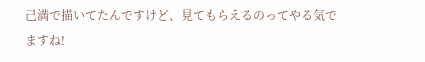己満で描いてたんですけど、見てもらえるのってやる気でますね!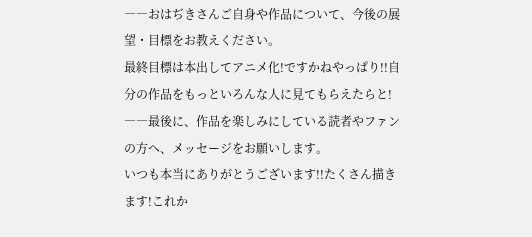――おはぢきさんご自身や作品について、今後の展望・目標をお教えください。
最終目標は本出してアニメ化!ですかねやっぱり!!自分の作品をもっといろんな人に見てもらえたらと!
――最後に、作品を楽しみにしている読者やファンの方へ、メッセージをお願いします。
いつも本当にありがとうございます!!たくさん描きます!これか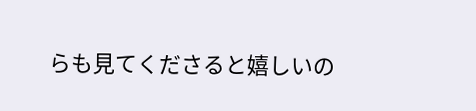らも見てくださると嬉しいの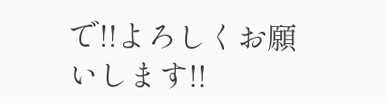で!!よろしくお願いします!!